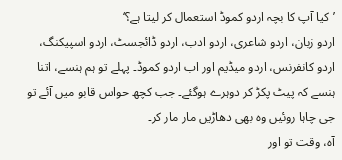’کیا آپ کا بچہ اردو کموڈ استعمال کر لیتا ہے؟‘
اردو زبان، اردو شاعری، اردو ادب، اردو ڈائجسٹ، اردو اسپیکنگ، اردو کانفرنس، اردو میڈیم اور اب اردو کموڈ۔ پہلے تو ہم ہنسے، اتنا ہنسے کہ پیٹ پکڑ کر دوہرے ہوگئے۔ جب کچھ حواس قابو میں آئے تو جی چاہا روئیں وہ بھی دھاڑیں مار مار کر۔
آہ، وقت تو اور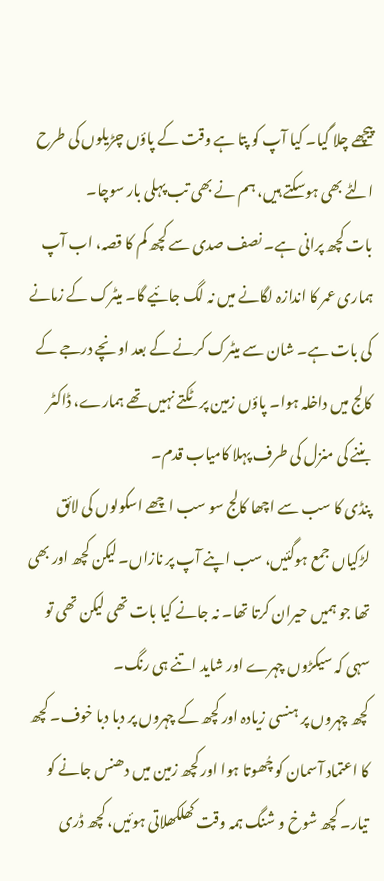پیچھے چلا گیا۔ کیا آپ کو پتا ہے وقت کے پاؤں چڑیلوں کی طرح الٹے بھی ہوسکتے ہیں، ہم نے بھی تب پہلی بار سوچا۔
بات کچھ پرانی ہے۔ نصف صدی سے کچھ کم کا قصہ، اب آپ ہماری عمر کا اندازہ لگانے میں نہ لگ جائیے گا۔ میٹرک کے زمانے کی بات ہے۔ شان سے میٹرک کرنے کے بعد اونچے درجے کے کالج میں داخلہ ہوا۔ پاؤں زمین پر ٹکتے نہیں تھے ہمارے، ڈاکٹر بننے کی منزل کی طرف پہلا کامیاب قدم۔
پنڈی کا سب سے اچھا کالج سو سب اچھے اسکولوں کی لائق لڑکیاں جمع ہوگئیں، سب اپنے آپ پر نازاں۔ لیکن کچھ اور بھی تھا جو ہمیں حیران کرتا تھا۔ نہ جانے کیا بات تھی لیکن تھی تو سہی کہ سیکڑوں چہرے اور شاید اتنے ہی رنگ۔
کچھ چہروں پر ہنسی زیادہ اور کچھ کے چہروں پر دبا دبا خوف۔ کچھ کا اعتماد آسمان کو چُھوتا ہوا اور کچھ زمین میں دھنس جانے کو تیار۔ کچھ شوخ و شنگ ہمہ وقت کھلکھلاتی ہوئیں، کچھ ڈری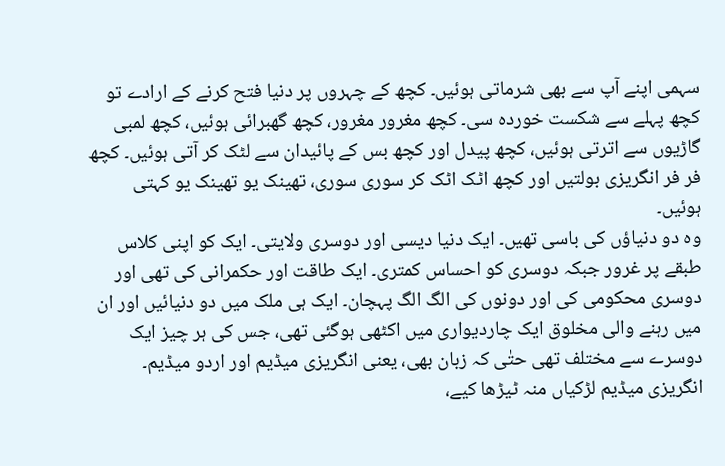سہمی اپنے آپ سے بھی شرماتی ہوئیں۔ کچھ کے چہروں پر دنیا فتح کرنے کے ارادے تو کچھ پہلے سے شکست خوردہ سی۔ کچھ مغرور مغرور، کچھ گھبرائی ہوئیں، کچھ لمبی گاڑیوں سے اترتی ہوئیں، کچھ پیدل اور کچھ بس کے پائیدان سے لٹک کر آتی ہوئیں۔ کچھ فر فر انگریزی بولتیں اور کچھ اٹک اٹک کر سوری سوری، تھینک یو تھینک یو کہتی ہوئیں۔
وہ دو دنیاؤں کی باسی تھیں۔ ایک دنیا دیسی اور دوسری ولایتی۔ ایک کو اپنی کلاس طبقے پر غرور جبکہ دوسری کو احساس کمتری۔ ایک طاقت اور حکمرانی کی تھی اور دوسری محکومی کی اور دونوں کی الگ الگ پہچان۔ ایک ہی ملک میں دو دنیائیں اور ان میں رہنے والی مخلوق ایک چاردیواری میں اکٹھی ہوگئی تھی، جس کی ہر چیز ایک دوسرے سے مختلف تھی حتٰی کہ زبان بھی، یعنی انگریزی میڈیم اور اردو میڈیم۔
انگریزی میڈیم لڑکیاں منہ ٹیڑھا کیے،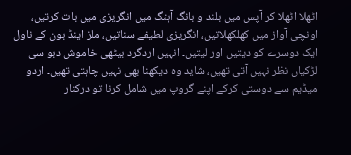اٹھلا اٹھلا کر آپس میں بلند و بانگ آہنگ میں انگریزی میں بات کرتیں، اونچی آواز میں کھلکھلاتیں، انگریزی لطیفے سناتیں، ملز اینڈ بون کے ناول ایک دوسرے کو دیتیں اور لیتیں۔ انہیں اردگرد بیٹھی خاموش دبو سی لڑکیاں نظر نہیں آتی تھیں، شاید وہ دیکھنا بھی نہیں چاہتی تھیں۔ اردو میڈیم سے دوستی کرکے اپنے گروپ میں شامل کرنا تو درکنار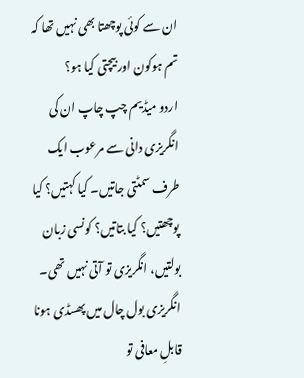ان سے کوئی پوچھتا بھی نہیں تھا کہ تم ہوکون اور بیچتی کیا ہو؟
اردو میڈیم چپ چاپ ان کی انگریزی دانی سے مرعوب ایک طرف سمٹتی جاتیں۔ کیا کہتیں؟ کیا پوچھتیں؟ کیا بتاتیں؟ کونسی زبان بولتیں، انگریزی تو آتی نہیں تھی۔ انگریزی بول چال میں پھسڈی ہونا قابلِ معافی تو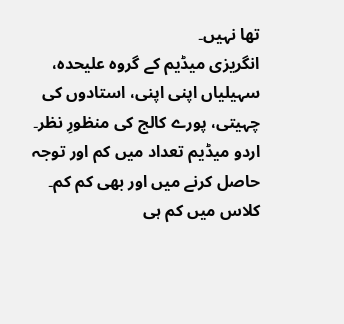تھا نہیں۔
انگریزی میڈیم کے گروہ علیحدہ، سہیلیاں اپنی اپنی، استادوں کی چہیتی، پورے کالج کی منظورِ نظر۔ اردو میڈیم تعداد میں کم اور توجہ حاصل کرنے میں اور بھی کم کم۔
کلاس میں کم ہی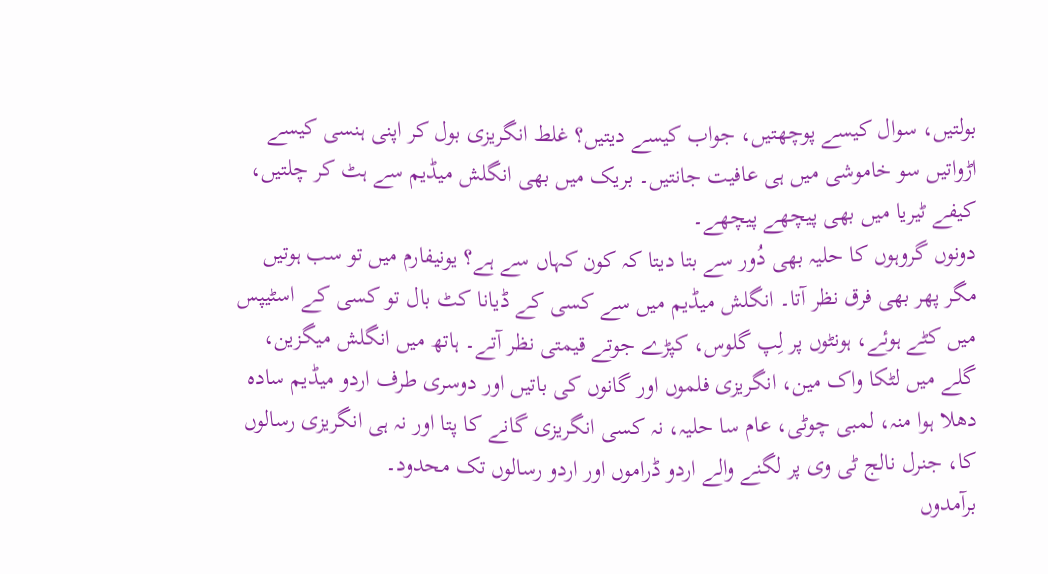بولتیں، سوال کیسے پوچھتیں، جواب کیسے دیتیں؟ غلط انگریزی بول کر اپنی ہنسی کیسے اڑواتیں سو خاموشی میں ہی عافیت جانتیں۔ بریک میں بھی انگلش میڈیم سے ہٹ کر چلتیں، کیفے ٹیریا میں بھی پیچھے پیچھے۔
دونوں گروہوں کا حلیہ بھی دُور سے بتا دیتا کہ کون کہاں سے ہے؟ یونیفارم میں تو سب ہوتیں مگر پھر بھی فرق نظر آتا۔ انگلش میڈیم میں سے کسی کے ڈیانا کٹ بال تو کسی کے اسٹیپس میں کٹے ہوئے، ہونٹوں پر لِپ گلوس، کپڑے جوتے قیمتی نظر آتے۔ ہاتھ میں انگلش میگزین، گلے میں لٹکا واک مین، انگریزی فلموں اور گانوں کی باتیں اور دوسری طرف اردو میڈیم سادہ دھلا ہوا منہ، لمبی چوٹی، عام سا حلیہ، نہ کسی انگریزی گانے کا پتا اور نہ ہی انگریزی رسالوں کا، جنرل نالج ٹی وی پر لگنے والے اردو ڈراموں اور اردو رسالوں تک محدود۔
برآمدوں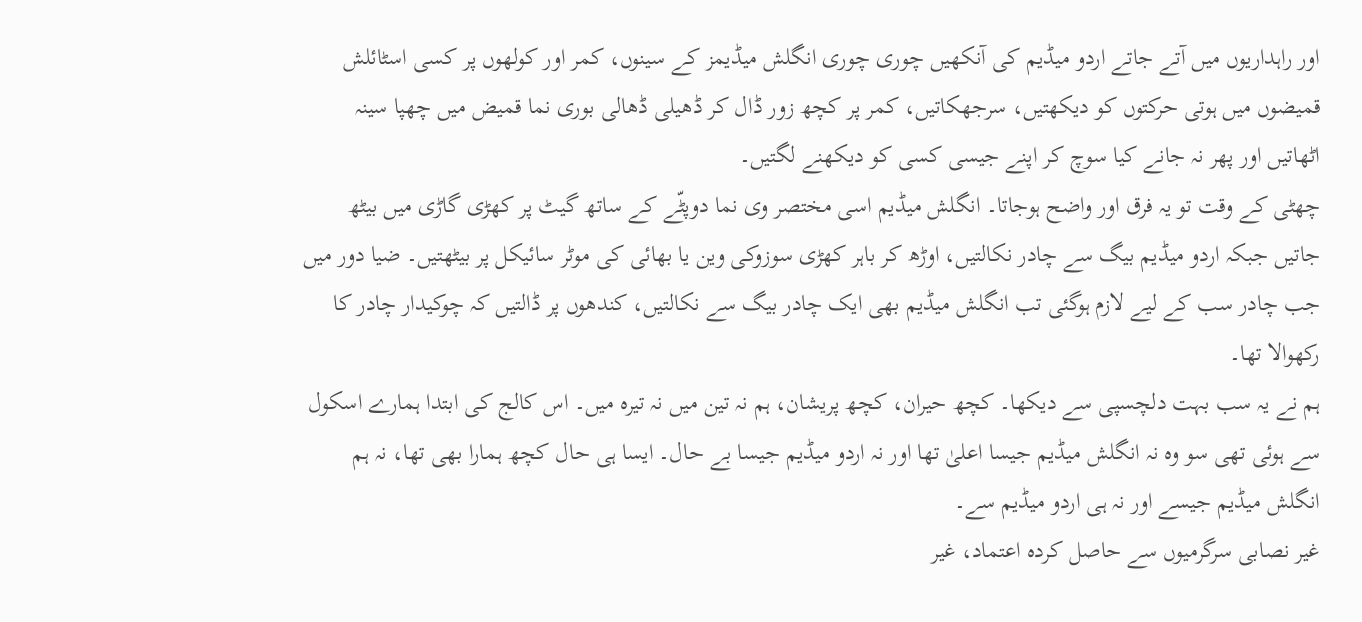اور راہداریوں میں آتے جاتے اردو میڈیم کی آنکھیں چوری چوری انگلش میڈیمز کے سینوں، کمر اور کولھوں پر کسی اسٹائلش قمیضوں میں ہوتی حرکتوں کو دیکھتیں، سرجھکاتیں، کمر پر کچھ زور ڈال کر ڈھیلی ڈھالی بوری نما قمیض میں چھپا سینہ اٹھاتیں اور پھر نہ جانے کیا سوچ کر اپنے جیسی کسی کو دیکھنے لگتیں۔
چھٹی کے وقت تو یہ فرق اور واضح ہوجاتا۔ انگلش میڈیم اسی مختصر وی نما دوپٹّے کے ساتھ گیٹ پر کھڑی گاڑی میں بیٹھ جاتیں جبکہ اردو میڈیم بیگ سے چادر نکالتیں، اوڑھ کر باہر کھڑی سوزوکی وین یا بھائی کی موٹر سائیکل پر بیٹھتیں۔ ضیا دور میں جب چادر سب کے لیے لازم ہوگئی تب انگلش میڈیم بھی ایک چادر بیگ سے نکالتیں، کندھوں پر ڈالتیں کہ چوکیدار چادر کا رکھوالا تھا۔
ہم نے یہ سب بہت دلچسپی سے دیکھا۔ کچھ حیران، کچھ پریشان، ہم نہ تین میں نہ تیرہ میں۔ اس کالج کی ابتدا ہمارے اسکول سے ہوئی تھی سو وہ نہ انگلش میڈیم جیسا اعلیٰ تھا اور نہ اردو میڈیم جیسا بے حال۔ ایسا ہی حال کچھ ہمارا بھی تھا، نہ ہم انگلش میڈیم جیسے اور نہ ہی اردو میڈیم سے۔
غیر نصابی سرگرمیوں سے حاصل کردہ اعتماد، غیر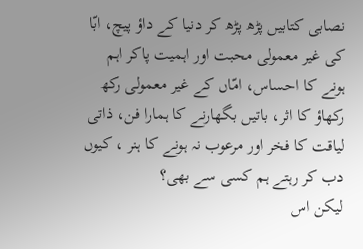نصابی کتابیں پڑھ پڑھ کر دنیا کے داؤ پیچ، ابّا کی غیر معمولی محبت اور اہمیت پاکر اہم ہونے کا احساس، امّاں کے غیر معمولی رکھ رکھاؤ کا اثر، باتیں بگھارنے کا ہمارا فن، ذاتی لیاقت کا فخر اور مرعوب نہ ہونے کا ہنر ، کیوں دب کر رہتے ہم کسی سے بھی؟
لیکن اس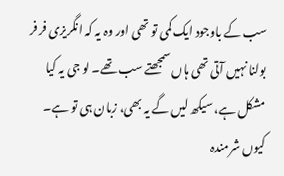سب کے باوجود ایک کمی تو تھی اور وہ یہ کہ انگریزی فر فر بولنا نہیں آتی تھی ہاں سمجھتے سب تھے۔ لو جی یہ کیا مشکل ہے، سیکھ لیں گے یہ بھی، زبان ہی تو ہے۔ کیوں شرمندہ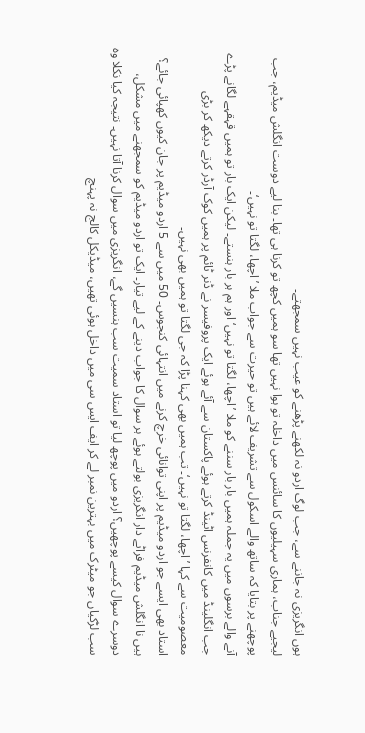ہوں انگریزی نہ جاننے سے، جب لوگ اردو نہ لکھنے پڑھنے کو عیب نہیں سمجھتے۔
لیجیے جناب، ہماری سہیلیوں کا سائنس میں داخلہ تو ہوا نہیں تھا سو ہمیں کچھ تو کرنا ہی تھا۔ بنا لیے دوست انگلش میڈیم، جب پوچھنے پر بتایا کہ ساتھ والے اسکول سے تشریف لائے ہیں تو حیرت سے جواب ملا ’اچھا، لگتا تو نہیں‘۔
آنے والے برسوں میں یہ جملہ ہمیں بار بار سننے کو ملا ’اچھا، لگتا تو نہیں‘ اور ہم ہر بار ہنستے۔ لیکن ایک بار تو ہمیں قہقہے لگانے پڑے جب انگلینڈ میں کانفرنس اٹینڈ کرتے ہوئے پاکستان سے آئے ہوئے ایک پروفیسر نے ڈنر ٹائم پر ہمیں کوک آرڈر کرتے دیکھ کر بڑی معصومیت سے کہا ’اچھا، لگتا تو نہیں‘۔ تب ہمیں بھی کہنا پڑا کہ جی لگتا تو ہمیں بھی نہیں۔
استاد بھی ایسے جو اردو میڈیم پر اپنی توانائی خرچ کرنے میں انتہائی کنجوس۔ 50 میں سے 5 اردو میڈیم پر جان کیوں کھپائی جائے؟ ہیں نا انگلش میڈیم فراٹے دار انگریزی بولتے ہوئے ہر سوال کا جواب دینے کے لیے تیار۔ ایک تو اردو میڈیم کو سمجھنے میں مشکل، دوسرے سوال کیسے پوچھیں؟ اردو میں پوچھ لیا تو استاد سمیت سب ہنسیں گے، انگریزی میں سوال کرنا آتا نہیں۔ نتیجہ کیا نکلا وہ سب لڑکیاں جو میٹرک میں بہترین نمبر لے کر ایف ایس سی میں داخل ہوئی تھیں، میڈیکل کالج نہ پہنچ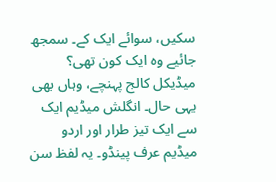سکیں، سوائے ایک کے۔ سمجھ جائیے وہ ایک کون تھی؟
میڈیکل کالج پہنچے، وہاں بھی یہی حال۔ انگلش میڈیم ایک سے ایک تیز طرار اور اردو میڈیم عرف پینڈو۔ یہ لفظ سن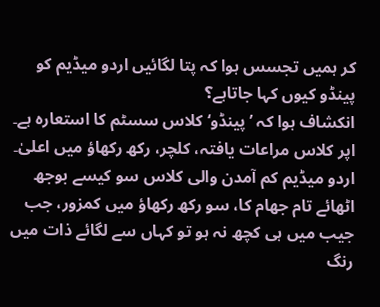کر ہمیں تجسس ہوا کہ پتا لگائیں اردو میڈیم کو پینڈو کیوں کہا جاتاہے؟
انکشاف ہوا کہ ’پینڈو‘ کلاس سسٹم کا استعارہ ہے۔ اپر کلاس مراعات یافتہ، کلچر، رکھ رکھاؤ میں اعلیٰ۔ اردو میڈیم کم آمدن والی کلاس سو کیسے بوجھ اٹھائے تام جھام کا، سو رکھ رکھاؤ میں کمزور، جب جیب میں ہی کچھ نہ ہو تو کہاں سے لگائے ذات میں رنگ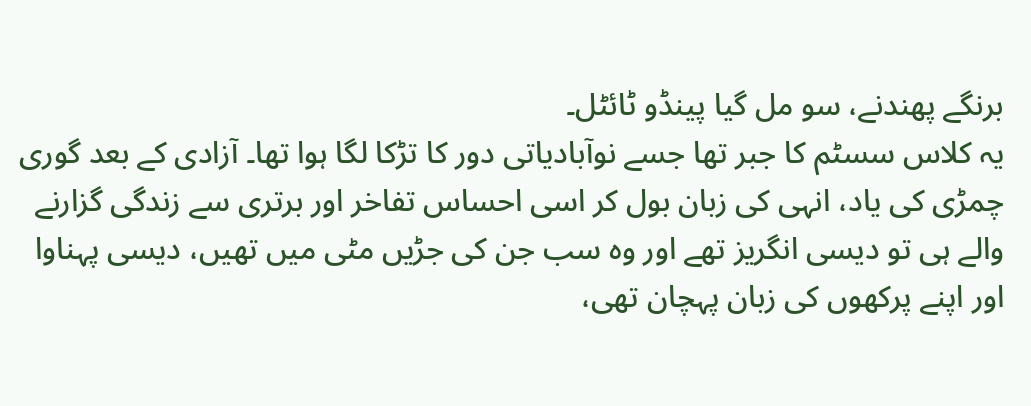برنگے پھندنے، سو مل گیا پینڈو ٹائٹل۔
یہ کلاس سسٹم کا جبر تھا جسے نوآبادیاتی دور کا تڑکا لگا ہوا تھا۔ آزادی کے بعد گوری چمڑی کی یاد، انہی کی زبان بول کر اسی احساس تفاخر اور برتری سے زندگی گزارنے والے ہی تو دیسی انگریز تھے اور وہ سب جن کی جڑیں مٹی میں تھیں، دیسی پہناوا اور اپنے پرکھوں کی زبان پہچان تھی،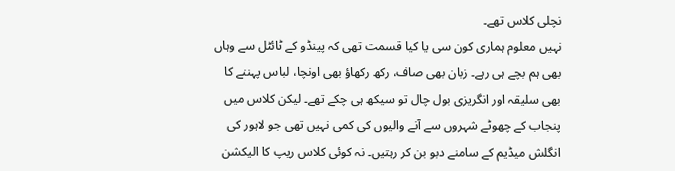نچلی کلاس تھے۔
نہیں معلوم ہماری کون سی یا کیا قسمت تھی کہ پینڈو کے ٹائٹل سے وہاں بھی ہم بچے ہی رہے۔ زبان بھی صاف، رکھ رکھاؤ بھی اونچا، لباس پہننے کا بھی سلیقہ اور انگریزی بول چال تو سیکھ ہی چکے تھے۔ لیکن کلاس میں پنجاب کے چھوٹے شہروں سے آنے والیوں کی کمی نہیں تھی جو لاہور کی انگلش میڈیم کے سامنے دبو بن کر رہتیں۔ نہ کوئی کلاس ریپ کا الیکشن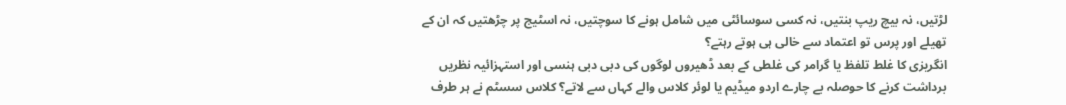لڑتیں، نہ بیچ ریپ بنتیں، نہ کسی سوسائٹی میں شامل ہونے کا سوچتیں، نہ اسٹیج پر چڑھتیں کہ ان کے تھیلے اور پرس تو اعتماد سے خالی ہی ہوتے رہتے؟
انگریزی کا غلط تلفظ یا گرامر کی غلطی کے بعد ڈھیروں لوگوں کی دبی دبی ہنسی اور استہزائیہ نظریں برداشت کرنے کا حوصلہ بے چارے اردو میڈیم یا لوئر کلاس والے کہاں سے لاتے؟ کلاس سسٹم نے ہر طرف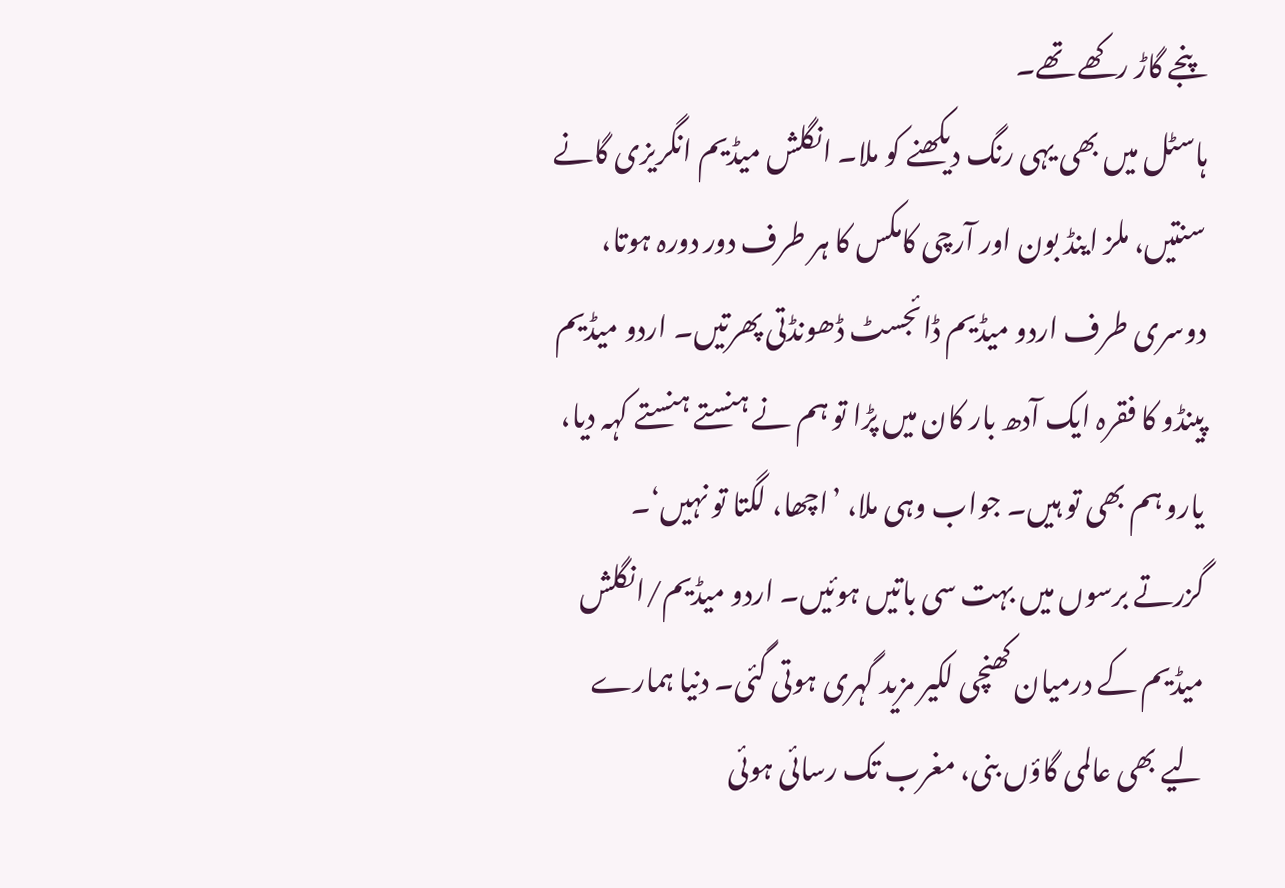پنجے گاڑ رکھے تھے۔
ہاسٹل میں بھی یہی رنگ دیکھنے کو ملا۔ انگلش میڈیم انگریزی گانے سنتیں، ملز اینڈ بون اور آرچی کامکس کا ہر طرف دور دورہ ہوتا، دوسری طرف اردو میڈیم ڈائجسٹ ڈھونڈتی پھرتیں۔ اردو میڈیم پینڈو کا فقرہ ایک آدھ بار کان میں پڑا تو ہم نے ہنستے ہنستے کہہ دیا، یارو ہم بھی تو ہیں۔ جواب وہی ملا، ’اچھا، لگتا تو نہیں‘۔
گزرتے برسوں میں بہت سی باتیں ہوئیں۔ اردو میڈیم/انگلش میڈیم کے درمیان کھنچی لکیر مزید گہری ہوتی گئی۔ دنیا ہمارے لیے بھی عالمی گاؤں بنی، مغرب تک رسائی ہوئی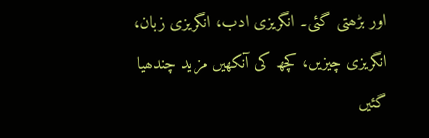اور بڑھتی گئی۔ انگریزی ادب، انگریزی زبان، انگریزی چیزیں، کچھ کی آنکھیں مزید چندھیا گئیں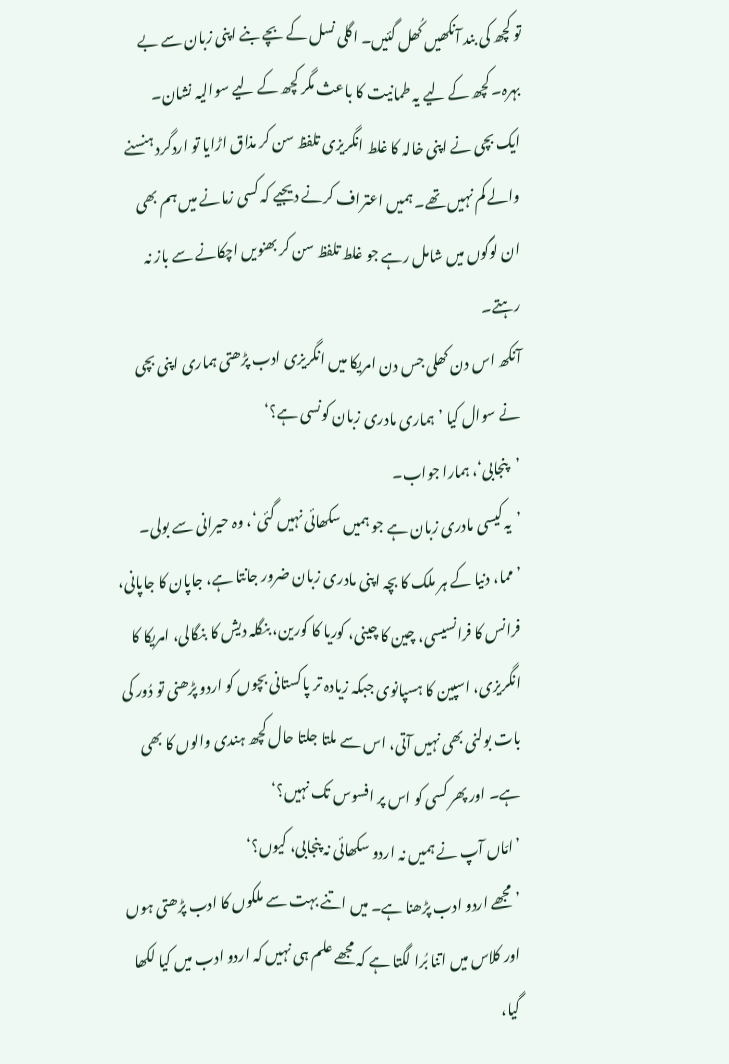تو کچھ کی بند آنکھیں کُھل گئیں۔ اگلی نسل کے بچے بنے اپنی زبان سے بے بہرہ۔ کچھ کے لیے یہ طمانیت کا باعث مگر کچھ کے لیے سوالیہ نشان۔
ایک بچی نے اپنی خالہ کا غلط انگریزی تلفظ سن کر مذاق اڑایا تو اردگرد ہنسنے والے کم نہیں تھے۔ ہمیں اعتراف کرنے دیجیے کہ کسی زمانے میں ہم بھی ان لوگوں میں شامل رہے جو غلط تلفظ سن کر بھنویں اچکانے سے باز نہ رہتے۔
آنکھ اس دن کھلی جس دن امریکا میں انگریزی ادب پڑھتی ہماری اپنی بچی نے سوال کیا ’ہماری مادری زبان کونسی ہے؟‘
’پنجابی‘، ہمارا جواب۔
’یہ کیسی مادری زبان ہے جو ہمیں سکھائی نہیں گئی‘، وہ حیرانی سے بولی۔
’مما، دنیا کے ہر ملک کا بچہ اپنی مادری زبان ضرور جانتا ہے، جاپان کا جاپانی، فرانس کا فرانسیسی، چین کا چینی، کوریا کا کورین، بنگلہ دیش کا بنگالی، امریکا کا انگریزی، اسپین کا ہسپانوی جبکہ زیادہ تر پاکستانی بچوں کو اردو پڑھنی تو دُور کی بات بولنی بھی نہیں آتی، اس سے ملتا جلتا حال کچھ ہندی والوں کا بھی ہے۔ اور پھر کسی کو اس پر افسوس تک نہیں؟‘
’امّاں آپ نے ہمیں نہ اردو سکھائی نہ پنجابی، کیوں؟‘
’مجھے اردو ادب پڑھنا ہے۔ میں اتنے بہت سے ملکوں کا ادب پڑھتی ہوں اور کلاس میں اتنا بُرا لگتا ہے کہ مجھے علم ہی نہیں کہ اردو ادب میں کیا لکھا گیا،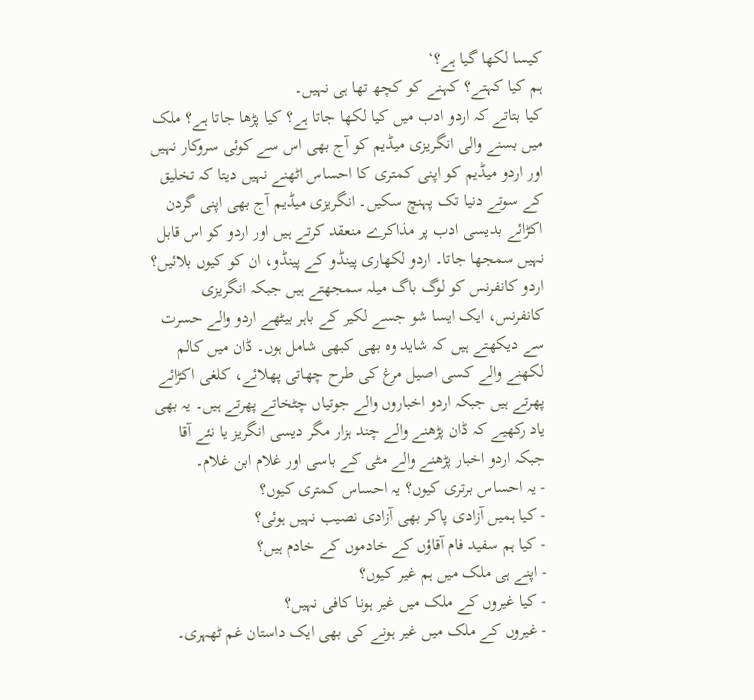کیسا لکھا گیا ہے؟‘
ہم کیا کہتے؟ کہنے کو کچھ تھا ہی نہیں۔
کیا بتاتے کہ اردو ادب میں کیا لکھا جاتا ہے؟ کیا پڑھا جاتا ہے؟ ملک میں بسنے والی انگریزی میڈیم کو آج بھی اس سے کوئی سروکار نہیں اور اردو میڈیم کو اپنی کمتری کا احساس اٹھنے نہیں دیتا کہ تخلیق کے سوتے دنیا تک پہنچ سکیں۔ انگریزی میڈیم آج بھی اپنی گردن اکڑائے بدیسی ادب پر مذاکرے منعقد کرتے ہیں اور اردو کو اس قابل نہیں سمجھا جاتا۔ اردو لکھاری پینڈو کے پینڈو، ان کو کیوں بلائیں؟
اردو کانفرنس کو لوگ باگ میلہ سمجھتے ہیں جبکہ انگریزی کانفرنس، ایک ایسا شو جسے لکیر کے باہر بیٹھے اردو والے حسرت سے دیکھتے ہیں کہ شاید وہ بھی کبھی شامل ہوں۔ ڈان میں کالم لکھنے والے کسی اصیل مرغ کی طرح چھاتی پھلائے، کلغی اکڑائے پھرتے ہیں جبکہ اردو اخباروں والے جوتیاں چٹخاتے پھرتے ہیں۔ یہ بھی یاد رکھیے کہ ڈان پڑھنے والے چند ہزار مگر دیسی انگریز یا نئے آقا جبکہ اردو اخبار پڑھنے والے مٹی کے باسی اور غلام ابن غلام۔
- یہ احساس برتری کیوں؟ یہ احساس کمتری کیوں؟
- کیا ہمیں آزادی پاکر بھی آزادی نصیب نہیں ہوئی؟
- کیا ہم سفید فام آقاؤں کے خادموں کے خادم ہیں؟
- اپنے ہی ملک میں ہم غیر کیوں؟
- کیا غیروں کے ملک میں غیر ہونا کافی نہیں؟
- غیروں کے ملک میں غیر ہونے کی بھی ایک داستان غم ٹھہری۔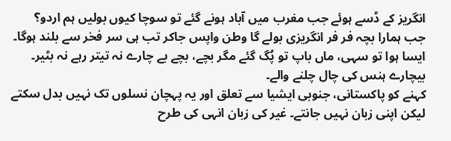انگریز کے ڈسے ہوئے جب مغرب میں آباد ہونے گئے تو سوچا کیوں بولیں ہم اردو؟ جب ہمارا بچہ فر فر انگریزی بولے گا وطن واپس جاکر تب ہی سر فخر سے بلند ہوگا۔ ایسا ہوا تو سہی، ماں باپ تو پُگ گئے مگر بچے، بچے بے چارے نہ تیتر رہے نہ بٹیر۔ بیچارے ہنس کی چال چلنے والے۔
کہنے کو پاکستانی، جنوبی ایشیا سے تعلق اور یہ پہچان نسلوں تک نہیں بدل سکتے لیکن اپنی زبان نہیں جانتے۔ غیر کی زبان انہی کی طرح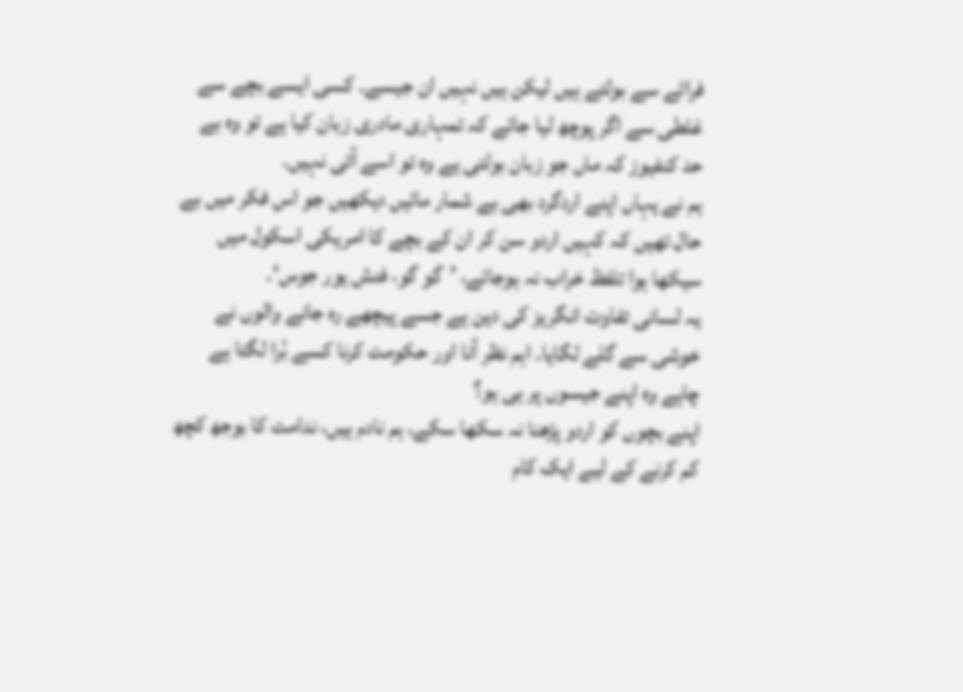فراٹے سے بولتے ہیں لیکن ہیں نہیں ان جیسے۔ کسی ایسے بچے سے غلطی سے اگر پوچھ لیا جائے کہ تمہاری مادری زبان کیا ہے تو وہ بے حد کنفیوز کہ ماں جو زبان بولتی ہے وہ تو اسے آتی نہیں۔
ہم نے یہاں اپنے اردگرد بھی بے شمار مائیں دیکھیں جو اس فکر میں بے حال تھیں کہ کہیں اردو سن کر ان کے بچے کا امریکی اسکول میں سیکھا ہوا تلفظ خراب نہ ہوجائے، ’گو گو، فنش یور جوس‘۔
یہ لسانی تفاوت انگریز کی دین ہے جسے پیچھے رہ جانے والوں نے خوشی سے گلے لگایا۔ اہم نظر آنا اور حکومت کرنا کسے بُرا لگتا ہے چاہے وہ اپنے جیسوں پر ہی ہو؟
اپنے بچوں کو اردو پڑھنا نہ سکھا سکے، ہم نادم ہیں، ندامت کا بوجھ کچھ کم کرنے کے لیے ایک کام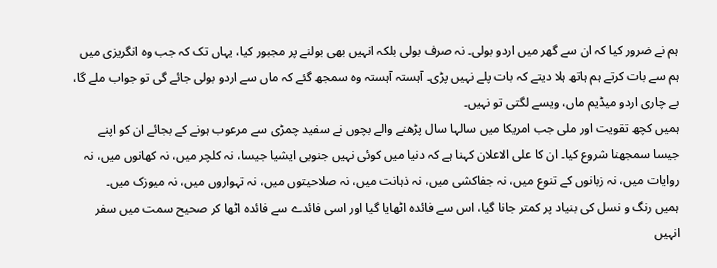ہم نے ضرور کیا کہ ان سے گھر میں اردو بولی۔ نہ صرف بولی بلکہ انہیں بھی بولنے پر مجبور کیا، یہاں تک کہ جب وہ انگریزی میں ہم سے بات کرتے ہم ہاتھ ہلا دیتے کہ بات پلے نہیں پڑی۔ آہستہ آہستہ وہ سمجھ گئے کہ ماں سے اردو بولی جائے گی تو جواب ملے گا، بے چاری اردو میڈیم ماں، ویسے لگتی تو نہیں۔
ہمیں کچھ تقویت اور ملی جب امریکا میں سالہا سال پڑھنے والے بچوں نے سفید چمڑی سے مرعوب ہونے کے بجائے ان کو اپنے جیسا سمجھنا شروع کیا۔ ان کا علی الاعلان کہنا ہے کہ دنیا میں کوئی نہیں جنوبی ایشیا جیسا، نہ کلچر میں، نہ کھانوں میں، نہ روایات میں، نہ زبانوں کے تنوع میں، نہ جفاکشی میں، نہ ذہانت میں، نہ صلاحیتوں میں، نہ تہواروں میں، نہ میوزک میں۔
ہمیں رنگ و نسل کی بنیاد پر کمتر جانا گیا، اس سے فائدہ اٹھایا گیا اور اسی فائدے سے فائدہ اٹھا کر صحیح سمت میں سفر انہیں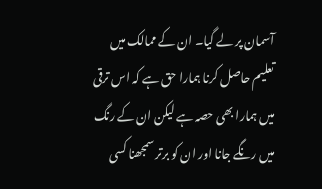آسمان پر لے گیا۔ ان کے ممالک میں تعلیم حاصل کرنا ہمارا حق ہے کہ اس ترقی میں ہمارا بھی حصہ ہے لیکن ان کے رنگ میں رنگے جانا اور ان کو برتر سمجھنا کسی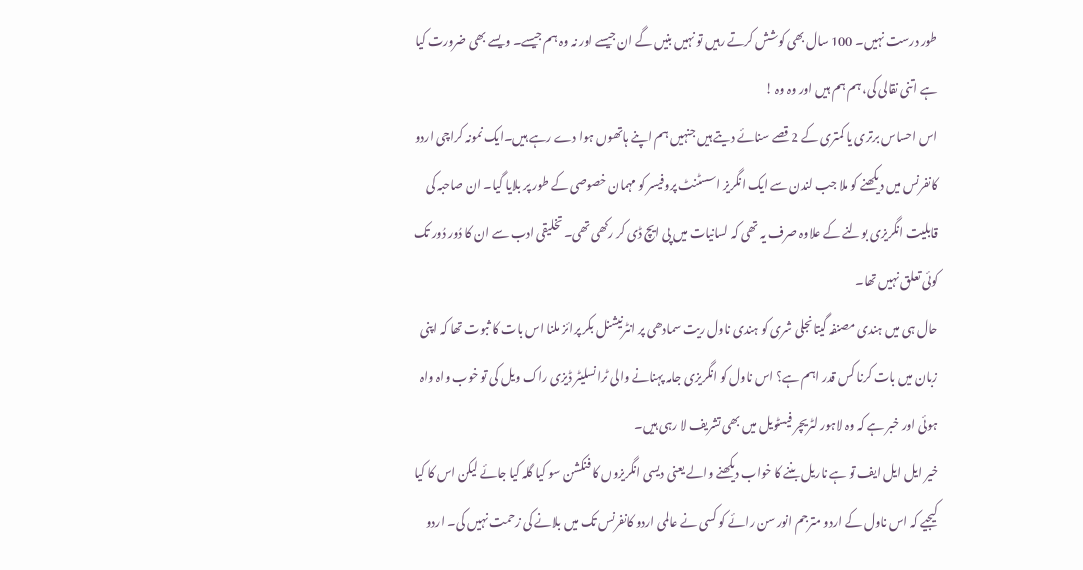طور درست نہیں۔ 100 سال بھی کوشش کرتے رہیں تو نہیں بنیں گے ان جیسے اور نہ وہ ہم جیسے۔ ویسے بھی ضرورت کیا ہے اتنی نقالی کی، ہم ہم ہیں اور وہ وہ !
اس احساس برتری یا کمتری کے 2 قصے سنائے دیتے ہیں جنہیں ہم اپنے ہاتھوں ہوا دے رہے ہیں۔ایک نمونہ کراچی اردو کانفرنس میں دیکھنے کو ملا جب لندن سے ایک انگریز اسسٹنٹ پروفیسر کو مہمان خصوصی کے طور پر بلایا گیا۔ ان صاحبہ کی قابلیت انگریزی بولنے کے علاوہ صرف یہ تھی کہ لسانیات میں پی ایچ ڈی کر رکھی تھی۔ تخلیقی ادب سے ان کا دُور دُور تک کوئی تعلق نہیں تھا۔
حال ہی میں ہندی مصنفہ گیتانجلی شری کو ہندی ناول ریت سمادھی پر انٹرنیشنل بکر پرائز ملنا اس بات کا ثبوت تھا کہ اپنی زبان میں بات کرنا کس قدر اہم ہے؟ اس ناول کو انگریزی جامہ پہنانے والی ٹرانسلیٹر ڈیزی راک ویل کی تو خوب واہ واہ ہوئی اور خبر ہے کہ وہ لاہور لٹریچر فیسٹویل میں بھی تشریف لا رہی ہیں۔
خیر ایل ایل ایف تو ہے ناریل بننے کا خواب دیکھنے والے یعنی دیسی انگریزوں کا فنکشن سو کیا گلہ کیا جائے لیکن اس کا کیا کیجیے کہ اس ناول کے اردو مترجم انور سن رائے کو کسی نے عالمی اردو کانفرنس تک میں بلانے کی زحمت نہیں کی۔ اردو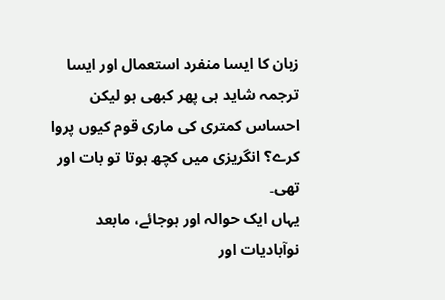زبان کا ایسا منفرد استعمال اور ایسا ترجمہ شاید ہی پھر کبھی ہو لیکن احساس کمتری کی ماری قوم کیوں پروا کرے؟ انگریزی میں کچھ ہوتا تو بات اور تھی۔
یہاں ایک حوالہ اور ہوجائے، مابعد نوآبادیات اور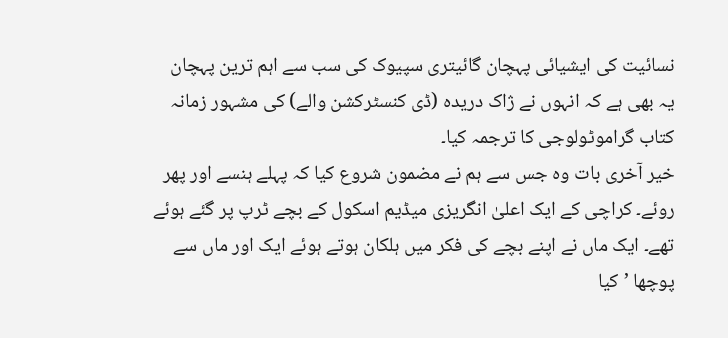نسائیت کی ایشیائی پہچان گائیتری سپیوک کی سب سے اہم ترین پہچان یہ بھی ہے کہ انہوں نے ژاک دریدہ (ڈی کنسٹرکشن والے) کی مشہور زمانہ کتاب گراموٹولوجی کا ترجمہ کیا۔
خیر آخری بات وہ جس سے ہم نے مضمون شروع کیا کہ پہلے ہنسے اور پھر روئے۔ کراچی کے ایک اعلیٰ انگریزی میڈیم اسکول کے بچے ٹرپ پر گئے ہوئے تھے۔ ایک ماں نے اپنے بچے کی فکر میں ہلکان ہوتے ہوئے ایک اور ماں سے پوچھا ’کیا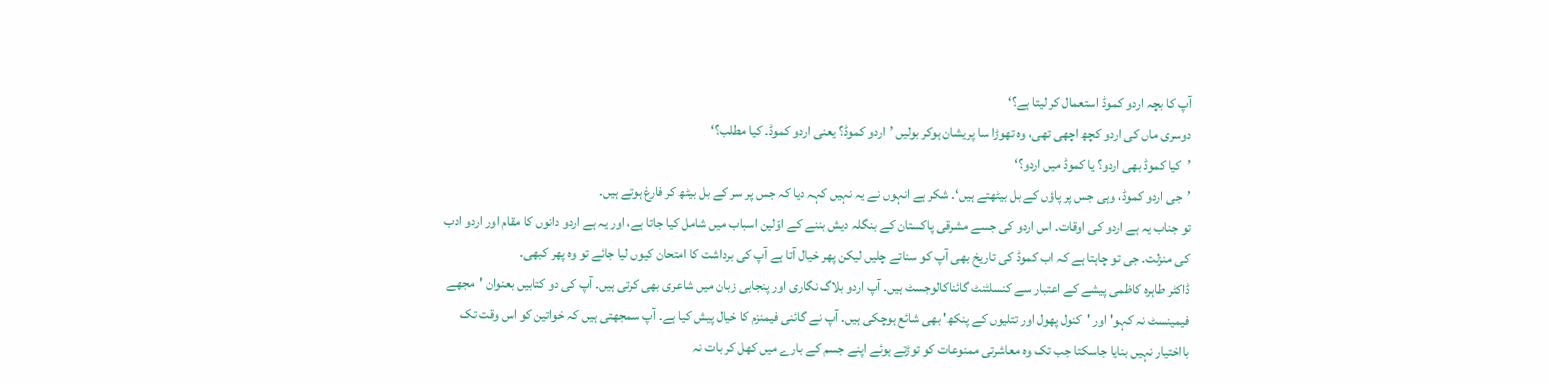آپ کا بچہ اردو کموڈ استعمال کر لیتا ہے؟‘
دوسری ماں کی اردو کچھ اچھی تھی، وہ تھوڑا سا پریشان ہوکر بولیں ’اردو کموڈ؟ یعنی اردو کموڈ۔ کیا مطلب؟‘
’کیا کموڈ بھی اردو؟ یا کموڈ میں اردو؟‘
’جی اردو کموڈ، وہی جس پر پاؤں کے بل بیٹھتے ہیں‘۔ شکر ہے انہوں نے یہ نہیں کہہ دیا کہ جس پر سر کے بل بیٹھ کر فارغ ہوتے ہیں۔
تو جناب یہ ہے اردو کی اوقات۔ اس اردو کی جسے مشرقی پاکستان کے بنگلہ دیش بننے کے اوّلین اسباب میں شامل کیا جاتا ہے، اور یہ ہے اردو دانوں کا مقام اور اردو ادب کی منزلت۔ جی تو چاہتا ہے کہ اب کموڈ کی تاریخ بھی آپ کو سناتے چلیں لیکن پھر خیال آتا ہے آپ کی برداشت کا امتحان کیوں لیا جائے تو وہ پھر کبھی۔
ڈاکٹر طاہرہ کاظمی پیشے کے اعتبار سے کنسلٹنٹ گائناکالوجسٹ ہیں۔ آپ اردو بلاگ نگاری اور پنجابی زبان میں شاعری بھی کرتی ہیں۔ آپ کی دو کتابیں بعنوان 'مجھے فیمینسٹ نہ کہو' اور 'کنول پھول اور تتلیوں کے پنکھ' بھی شائع ہوچکی ہیں۔ آپ نے گائنی فیمنزم کا خیال پیش کیا ہے۔ آپ سمجھتی ہیں کہ خواتین کو اس وقت تک بااختیار نہیں بنایا جاسکتا جب تک وہ معاشرتی ممنوعات کو توڑتے ہوئے اپنے جسم کے بارے میں کھل کر بات نہ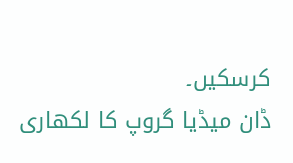کرسکیں۔
ڈان میڈیا گروپ کا لکھاری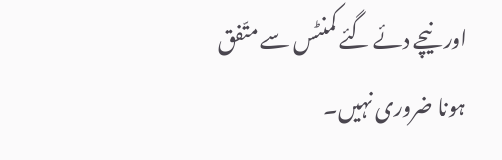اور نیچے دئے گئے کمنٹس سے متّفق ہونا ضروری نہیں۔